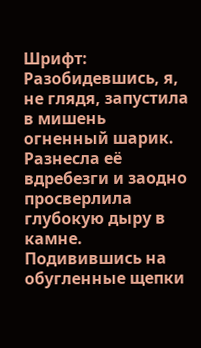Шрифт:
Разобидевшись, я, не глядя, запустила в мишень огненный шарик. Разнесла её вдребезги и заодно просверлила глубокую дыру в камне.
Подивившись на обугленные щепки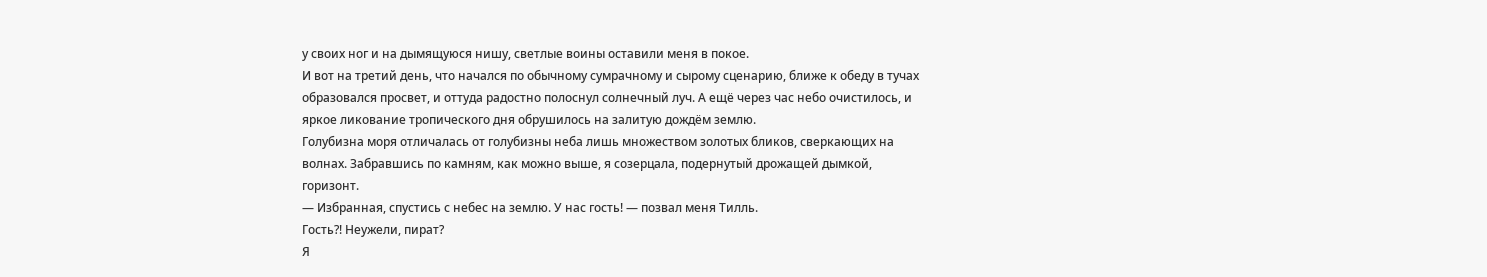у своих ног и на дымящуюся нишу, светлые воины оставили меня в покое.
И вот на третий день, что начался по обычному сумрачному и сырому сценарию, ближе к обеду в тучах образовался просвет, и оттуда радостно полоснул солнечный луч. А ещё через час небо очистилось, и яркое ликование тропического дня обрушилось на залитую дождём землю.
Голубизна моря отличалась от голубизны неба лишь множеством золотых бликов, сверкающих на волнах. Забравшись по камням, как можно выше, я созерцала, подернутый дрожащей дымкой, горизонт.
— Избранная, спустись с небес на землю. У нас гость! — позвал меня Тилль.
Гость?! Неужели, пират?
Я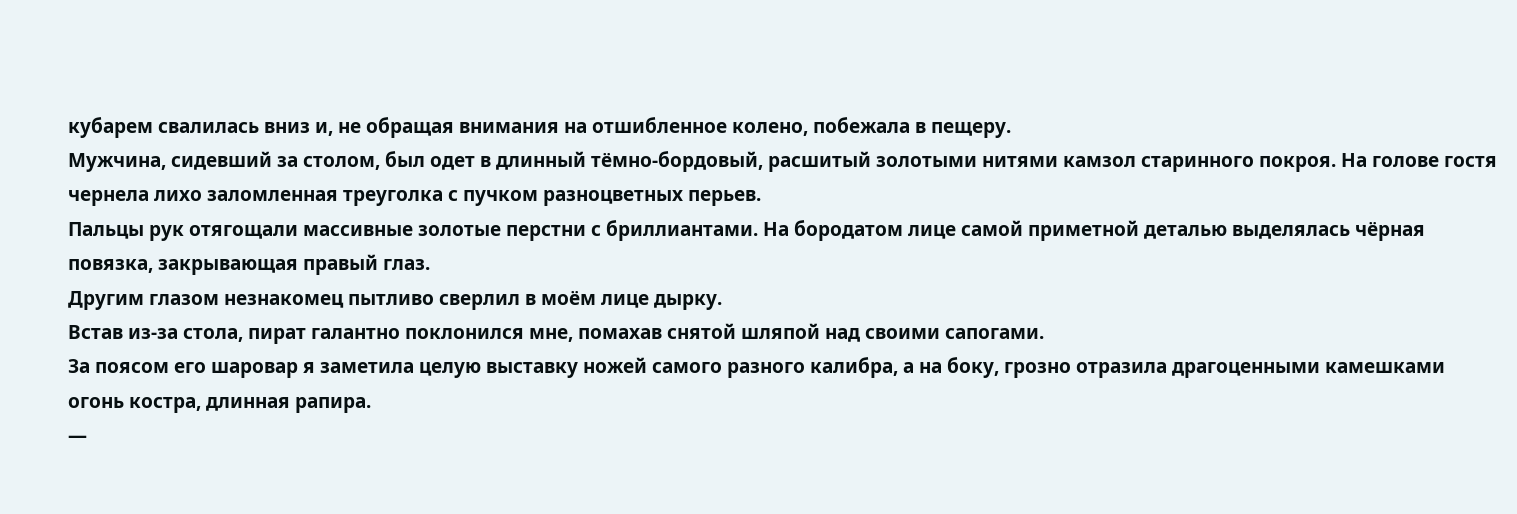кубарем свалилась вниз и, не обращая внимания на отшибленное колено, побежала в пещеру.
Мужчина, сидевший за столом, был одет в длинный тёмно-бордовый, расшитый золотыми нитями камзол старинного покроя. На голове гостя чернела лихо заломленная треуголка с пучком разноцветных перьев.
Пальцы рук отягощали массивные золотые перстни с бриллиантами. На бородатом лице самой приметной деталью выделялась чёрная повязка, закрывающая правый глаз.
Другим глазом незнакомец пытливо сверлил в моём лице дырку.
Встав из-за стола, пират галантно поклонился мне, помахав снятой шляпой над своими сапогами.
За поясом его шаровар я заметила целую выставку ножей самого разного калибра, а на боку, грозно отразила драгоценными камешками огонь костра, длинная рапира.
—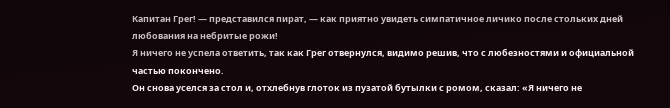Капитан Грег! — представился пират, — как приятно увидеть симпатичное личико после стольких дней любования на небритые рожи!
Я ничего не успела ответить, так как Грег отвернулся, видимо решив, что с любезностями и официальной частью покончено.
Он снова уселся за стол и, отхлебнув глоток из пузатой бутылки с ромом, сказал: «Я ничего не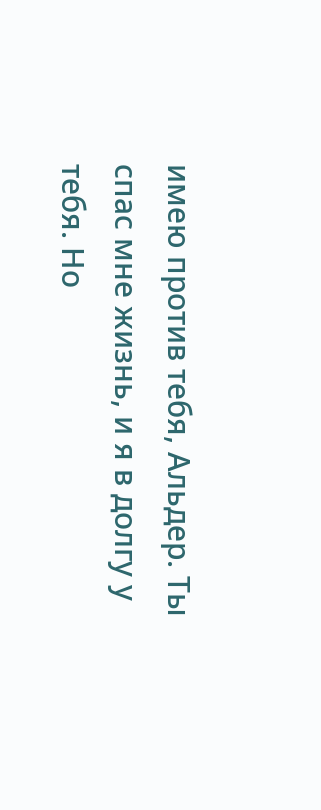имею против тебя, Альдер. Ты спас мне жизнь, и я в долгу у тебя. Но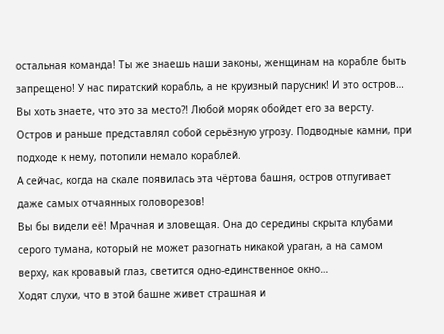остальная команда! Ты же знаешь наши законы, женщинам на корабле быть запрещено! У нас пиратский корабль, а не круизный парусник! И это остров…
Вы хоть знаете, что это за место?! Любой моряк обойдет его за версту. Остров и раньше представлял собой серьёзную угрозу. Подводные камни, при подходе к нему, потопили немало кораблей.
А сейчас, когда на скале появилась эта чёртова башня, остров отпугивает даже самых отчаянных головорезов!
Вы бы видели её! Мрачная и зловещая. Она до середины скрыта клубами серого тумана, который не может разогнать никакой ураган, а на самом верху, как кровавый глаз, светится одно-единственное окно…
Ходят слухи, что в этой башне живет страшная и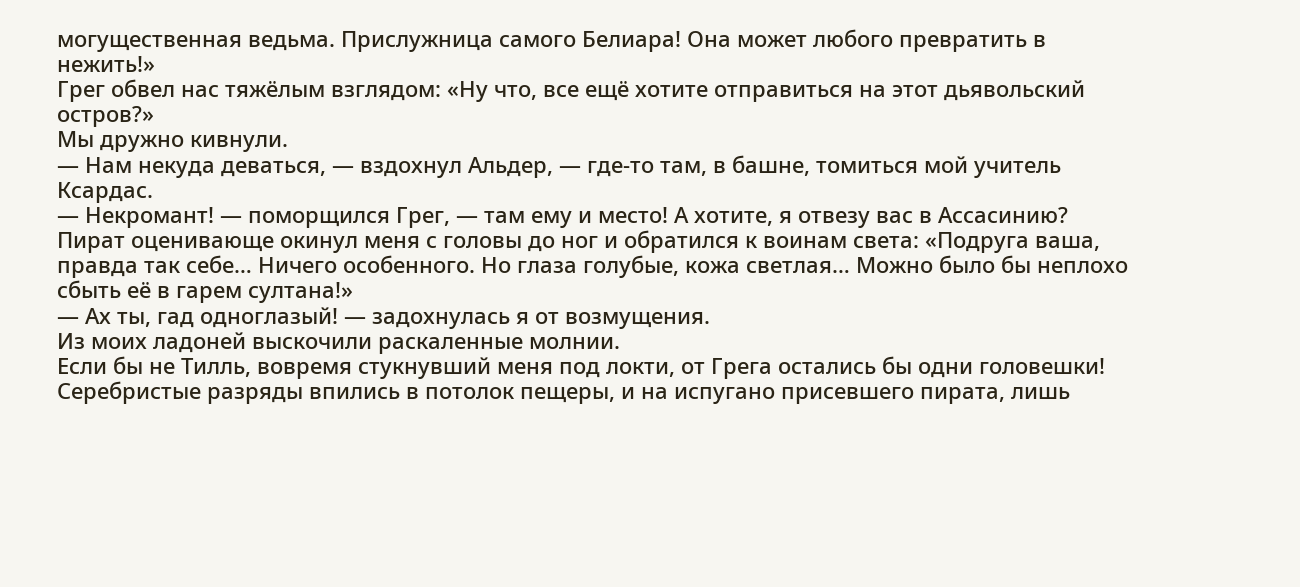могущественная ведьма. Прислужница самого Белиара! Она может любого превратить в нежить!»
Грег обвел нас тяжёлым взглядом: «Ну что, все ещё хотите отправиться на этот дьявольский остров?»
Мы дружно кивнули.
— Нам некуда деваться, — вздохнул Альдер, — где-то там, в башне, томиться мой учитель Ксардас.
— Некромант! — поморщился Грег, — там ему и место! А хотите, я отвезу вас в Ассасинию?
Пират оценивающе окинул меня с головы до ног и обратился к воинам света: «Подруга ваша, правда так себе… Ничего особенного. Но глаза голубые, кожа светлая… Можно было бы неплохо сбыть её в гарем султана!»
— Ах ты, гад одноглазый! — задохнулась я от возмущения.
Из моих ладоней выскочили раскаленные молнии.
Если бы не Тилль, вовремя стукнувший меня под локти, от Грега остались бы одни головешки! Серебристые разряды впились в потолок пещеры, и на испугано присевшего пирата, лишь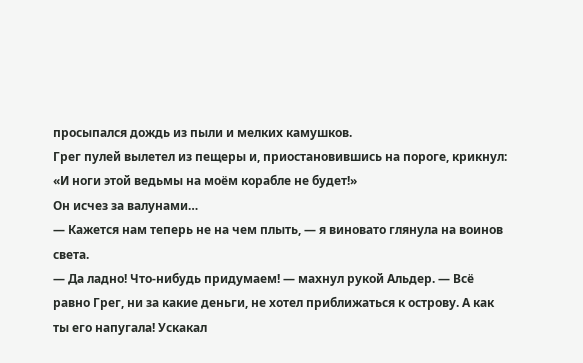просыпался дождь из пыли и мелких камушков.
Грег пулей вылетел из пещеры и, приостановившись на пороге, крикнул: «И ноги этой ведьмы на моём корабле не будет!»
Он исчез за валунами…
— Кажется нам теперь не на чем плыть, — я виновато глянула на воинов света.
— Да ладно! Что-нибудь придумаем! — махнул рукой Альдер. — Всё равно Грег, ни за какие деньги, не хотел приближаться к острову. А как ты его напугала! Ускакал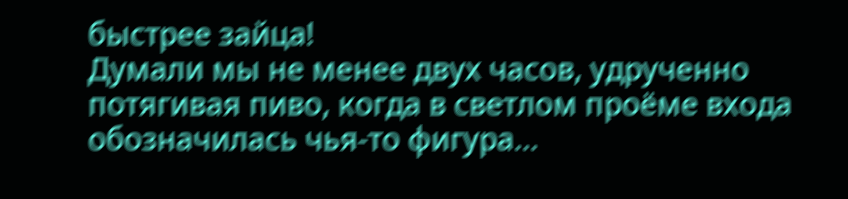быстрее зайца!
Думали мы не менее двух часов, удрученно потягивая пиво, когда в светлом проёме входа обозначилась чья-то фигура…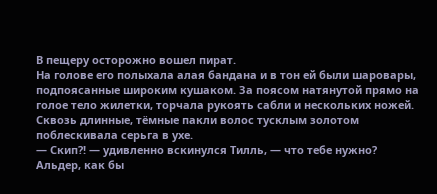В пещеру осторожно вошел пират.
На голове его полыхала алая бандана и в тон ей были шаровары, подпоясанные широким кушаком. За поясом натянутой прямо на голое тело жилетки, торчала рукоять сабли и нескольких ножей.
Сквозь длинные, тёмные пакли волос тусклым золотом поблескивала серьга в ухе.
— Скип?! — удивленно вскинулся Тилль, — что тебе нужно?
Альдер, как бы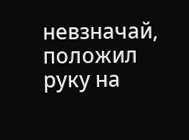невзначай, положил руку на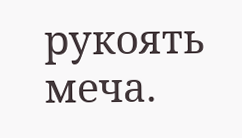рукоять меча.